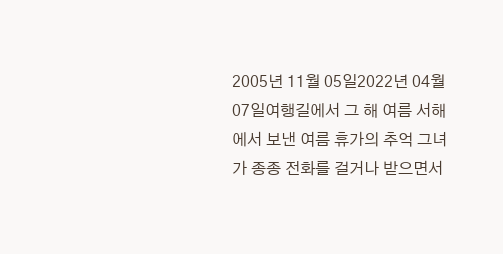2005년 11월 05일2022년 04월 07일여행길에서 그 해 여름 서해에서 보낸 여름 휴가의 추억 그녀가 종종 전화를 걸거나 받으면서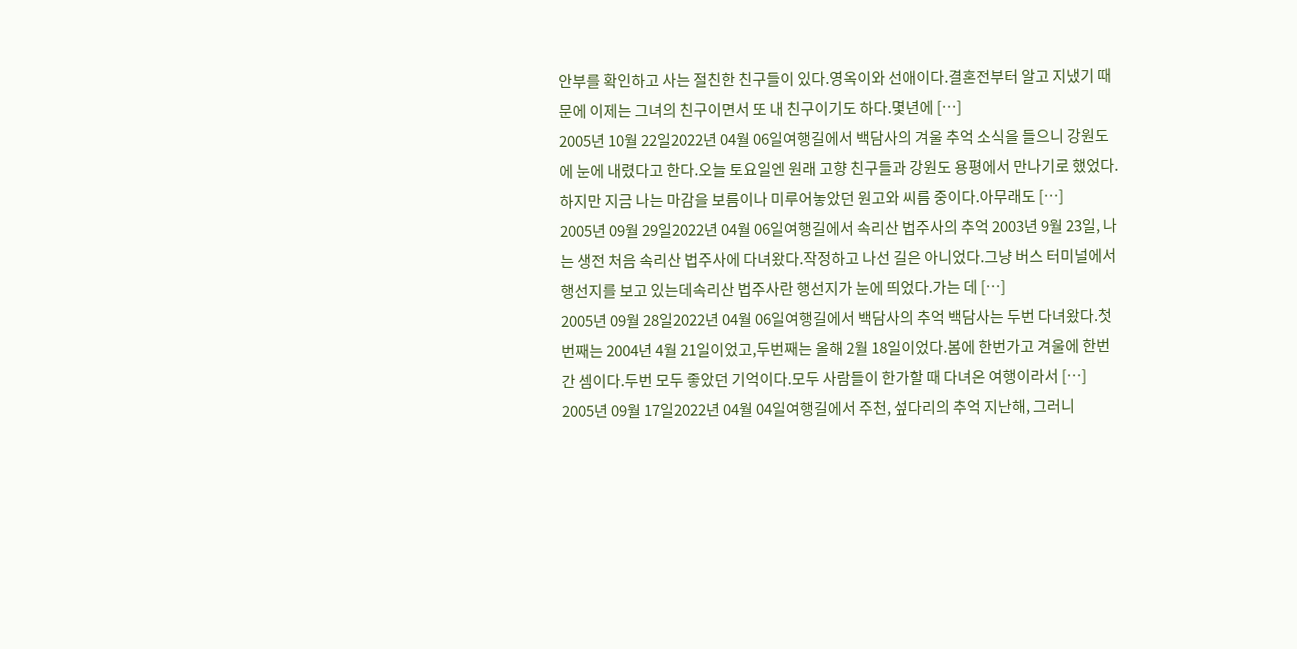안부를 확인하고 사는 절친한 친구들이 있다.영옥이와 선애이다.결혼전부터 알고 지냈기 때문에 이제는 그녀의 친구이면서 또 내 친구이기도 하다.몇년에 […]
2005년 10월 22일2022년 04월 06일여행길에서 백담사의 겨울 추억 소식을 들으니 강원도에 눈에 내렸다고 한다.오늘 토요일엔 원래 고향 친구들과 강원도 용평에서 만나기로 했었다.하지만 지금 나는 마감을 보름이나 미루어놓았던 원고와 씨름 중이다.아무래도 […]
2005년 09월 29일2022년 04월 06일여행길에서 속리산 법주사의 추억 2003년 9월 23일, 나는 생전 처음 속리산 법주사에 다녀왔다.작정하고 나선 길은 아니었다.그냥 버스 터미널에서 행선지를 보고 있는데속리산 법주사란 행선지가 눈에 띄었다.가는 데 […]
2005년 09월 28일2022년 04월 06일여행길에서 백담사의 추억 백담사는 두번 다녀왔다.첫번째는 2004년 4월 21일이었고,두번째는 올해 2월 18일이었다.봄에 한번가고 겨울에 한번 간 셈이다.두번 모두 좋았던 기억이다.모두 사람들이 한가할 때 다녀온 여행이라서 […]
2005년 09월 17일2022년 04월 04일여행길에서 주천, 섶다리의 추억 지난해, 그러니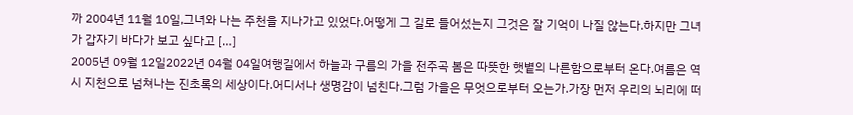까 2004년 11월 10일,그녀와 나는 주천을 지나가고 있었다.어떻게 그 길로 들어섰는지 그것은 잘 기억이 나질 않는다.하지만 그녀가 갑자기 바다가 보고 싶다고 […]
2005년 09월 12일2022년 04월 04일여행길에서 하늘과 구름의 가을 전주곡 봄은 따뜻한 햇볕의 나른함으로부터 온다.여름은 역시 지천으로 넘쳐나는 진초록의 세상이다.어디서나 생명감이 넘친다.그럼 가을은 무엇으로부터 오는가.가장 먼저 우리의 뇌리에 떠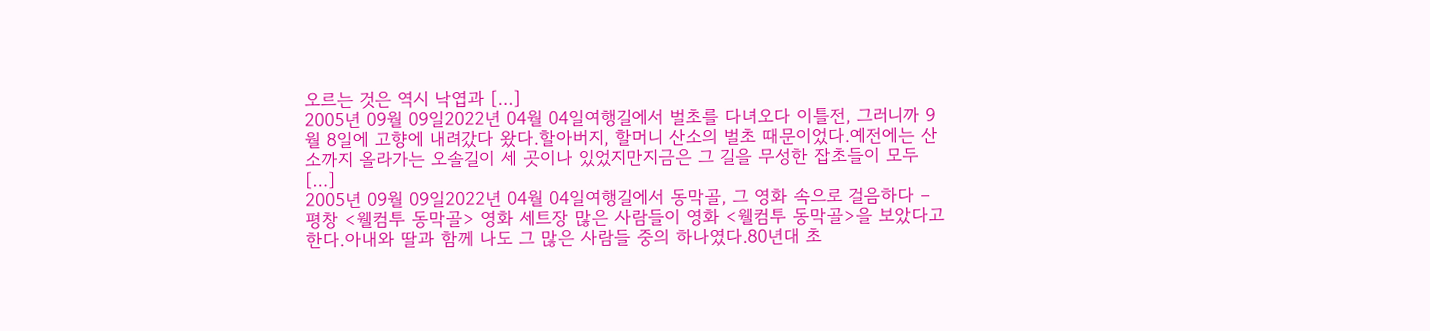오르는 것은 역시 낙엽과 […]
2005년 09월 09일2022년 04월 04일여행길에서 벌초를 다녀오다 이틀전, 그러니까 9월 8일에 고향에 내려갔다 왔다.할아버지, 할머니 산소의 벌초 때문이었다.예전에는 산소까지 올라가는 오솔길이 세 곳이나 있었지만지금은 그 길을 무성한 잡초들이 모두 […]
2005년 09월 09일2022년 04월 04일여행길에서 동막골, 그 영화 속으로 걸음하다 – 평창 <웰컴투 동막골> 영화 세트장 많은 사람들이 영화 <웰컴투 동막골>을 보았다고 한다.아내와 딸과 함께 나도 그 많은 사람들 중의 하나였다.80년대 초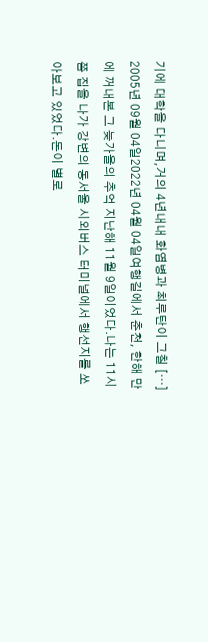기에 대학을 다니며,거의 4년내내 화염병과 최루탄이 그칠 […]
2005년 09월 04일2022년 04월 04일여행길에서 춘천, 한해 만에 꺼내본 그 늦가을의 추억 지난해 11월 9일이었다.나는 11시쯤 집을 나가 강변의 동서울 시외버스 터미널에서 행선지를 쏘아보고 있었다.돈이 별로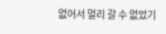없어서 멀리 갈 수 없었기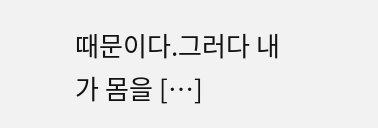때문이다.그러다 내가 몸을 […]